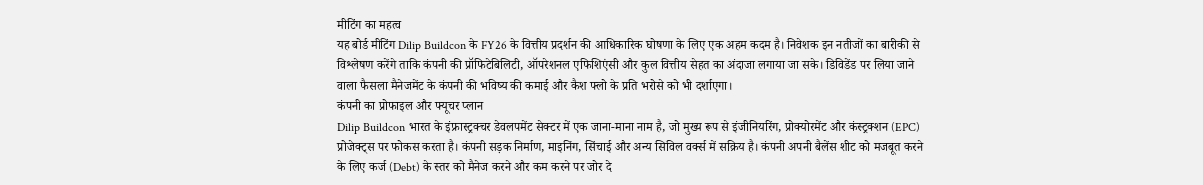मीटिंग का महत्व
यह बोर्ड मीटिंग Dilip Buildcon के FY26 के वित्तीय प्रदर्शन की आधिकारिक घोषणा के लिए एक अहम कदम है। निवेशक इन नतीजों का बारीकी से विश्लेषण करेंगे ताकि कंपनी की प्रॉफिटेबिलिटी, ऑपरेशनल एफिशिएंसी और कुल वित्तीय सेहत का अंदाजा लगाया जा सके। डिविडेंड पर लिया जाने वाला फैसला मैनेजमेंट के कंपनी की भविष्य की कमाई और कैश फ्लो के प्रति भरोसे को भी दर्शाएगा।
कंपनी का प्रोफाइल और फ्यूचर प्लान
Dilip Buildcon भारत के इंफ्रास्ट्रक्चर डेवलपमेंट सेक्टर में एक जाना-माना नाम है, जो मुख्य रूप से इंजीनियरिंग, प्रोक्योरमेंट और कंस्ट्रक्शन (EPC) प्रोजेक्ट्स पर फोकस करता है। कंपनी सड़क निर्माण, माइनिंग, सिंचाई और अन्य सिविल वर्क्स में सक्रिय है। कंपनी अपनी बैलेंस शीट को मजबूत करने के लिए कर्ज (Debt) के स्तर को मैनेज करने और कम करने पर जोर दे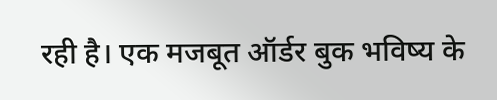रही है। एक मजबूत ऑर्डर बुक भविष्य के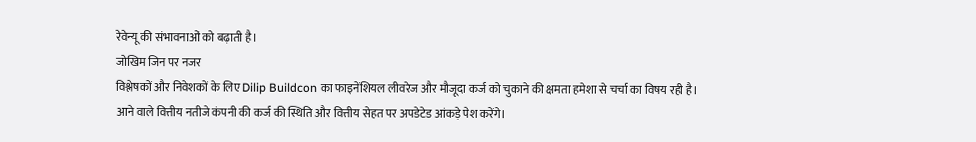रेवेन्यू की संभावनाओं को बढ़ाती है।
जोखिम जिन पर नजर
विश्लेषकों और निवेशकों के लिए Dilip Buildcon का फाइनेंशियल लीवरेज और मौजूदा कर्ज को चुकाने की क्षमता हमेशा से चर्चा का विषय रही है। आने वाले वित्तीय नतीजे कंपनी की कर्ज की स्थिति और वित्तीय सेहत पर अपडेटेड आंकड़े पेश करेंगे।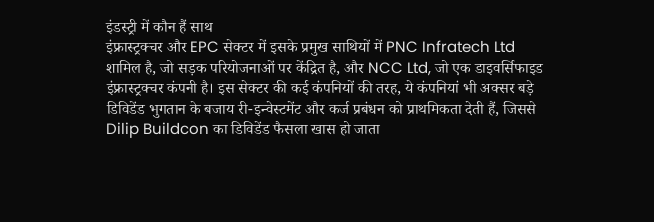इंडस्ट्री में कौन हैं साथ
इंफ्रास्ट्रक्चर और EPC सेक्टर में इसके प्रमुख साथियों में PNC Infratech Ltd शामिल है, जो सड़क परियोजनाओं पर केंद्रित है, और NCC Ltd, जो एक डाइवर्सिफाइड इंफ्रास्ट्रक्चर कंपनी है। इस सेक्टर की कई कंपनियों की तरह, ये कंपनियां भी अक्सर बड़े डिविडेंड भुगतान के बजाय री-इन्वेस्टमेंट और कर्ज प्रबंधन को प्राथमिकता देती हैं, जिससे Dilip Buildcon का डिविडेंड फैसला खास हो जाता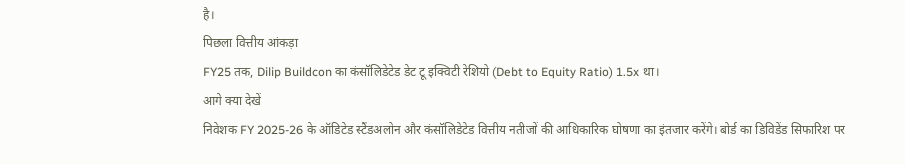है।
पिछला वित्तीय आंकड़ा
FY25 तक, Dilip Buildcon का कंसॉलिडेटेड डेट टू इक्विटी रेशियो (Debt to Equity Ratio) 1.5x था।
आगे क्या देखें
निवेशक FY 2025-26 के ऑडिटेड स्टैंडअलोन और कंसॉलिडेटेड वित्तीय नतीजों की आधिकारिक घोषणा का इंतजार करेंगे। बोर्ड का डिविडेंड सिफारिश पर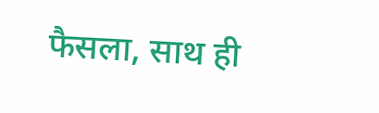फैसला, साथ ही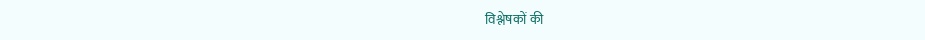विश्लेषकों की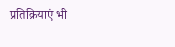प्रतिक्रियाएं भी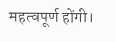महत्वपूर्ण होंगी।